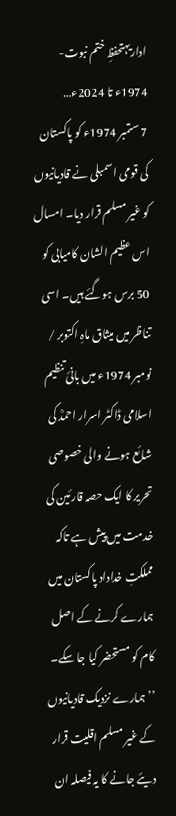اداریہتحفظِ ختم نبوت- 1974ء تا 2024ء…
7 ستمبر 1974ء کو پاکستان کی قومی اسمبلی نے قادیانیوں کو غیر مسلم قرار دیا۔ امسال اس عظیم الشان کامیابی کو 50 برس ہوگئے ہیں۔ اسی تناظر میں میثاق ماہِ اکتوبر / نومبر 1974ء میں بانیٔ تنظیم اسلامی ڈاکٹر اسرار احمدؒ کی شائع ہونے والی خصوصی تحریر کا ایک حصہ قارئین کی خدمت میں پیش ہے تاکہ مملکتِ خداداد پاکستان میں ہمارے کرنے کے اصل کام کو مستحضر کیا جا سکے۔
’’ہمارے نزدیک قادیانیوں کے غیر مسلم اقلیت قرار دیئے جانے کا یہ فیصلہ ان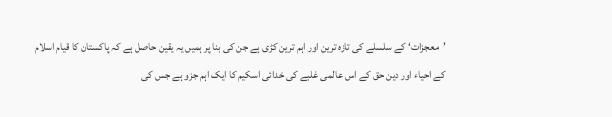’معجزات‘ کے سلسلے کی تازہ ترین اور اہم ترین کڑی ہے جن کی بنا پر ہمیں یہ یقین حاصل ہے کہ پاکستان کا قیام اسلام کے احیاء اور دین حق کے اس عالمی غلبے کی خدائی اسکیم کا ایک اہم جزو ہے جس کی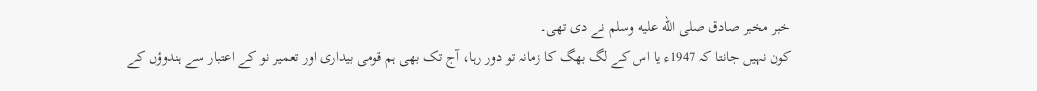خبر مخبر صادق صلى الله عليه وسلم نے دی تھی۔
کون نہیں جانتا کہ 1947ء یا اس کے لگ بھگ کا زمانہ تو دور رہا، آج تک بھی ہم قومی بیداری اور تعمیر نو کے اعتبار سے ہندوؤں کے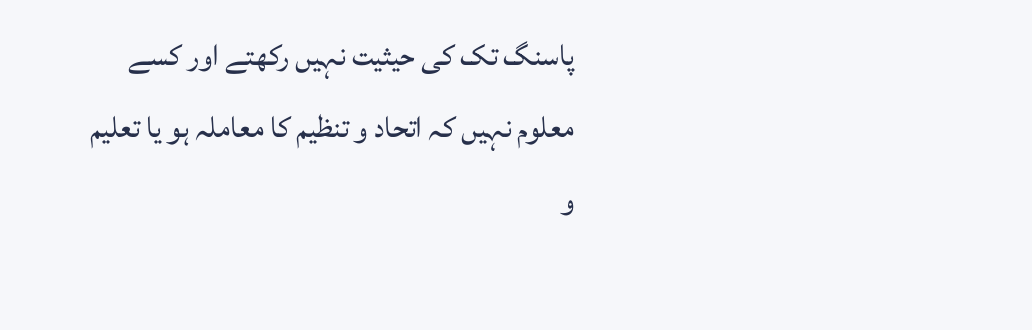پاسنگ تک کی حیثیت نہیں رکھتے اور کسے معلوم نہیں کہ اتحاد و تنظیم کا معاملہ ہو یا تعلیم و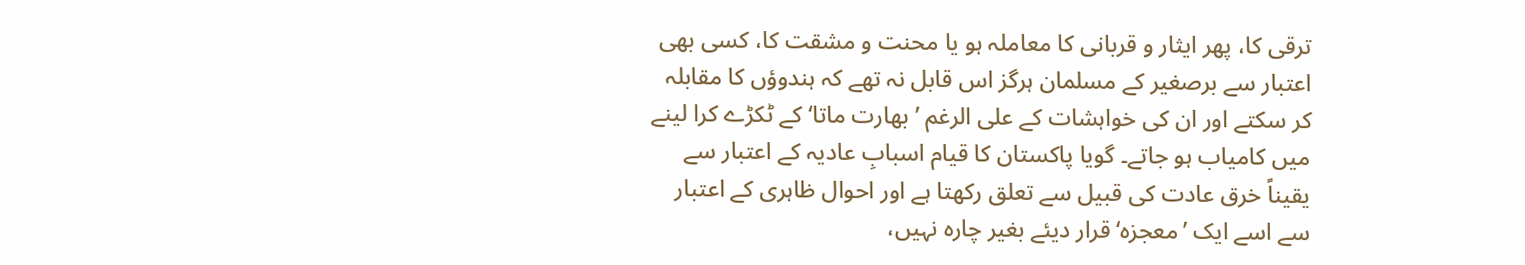ترقی کا، پھر ایثار و قربانی کا معاملہ ہو یا محنت و مشقت کا، کسی بھی اعتبار سے برصغیر کے مسلمان ہرگز اس قابل نہ تھے کہ ہندوؤں کا مقابلہ کر سکتے اور ان کی خواہشات کے علی الرغم ’بھارت ماتا‘ کے ٹکڑے کرا لینے میں کامیاب ہو جاتے۔ گویا پاکستان کا قیام اسبابِ عادیہ کے اعتبار سے یقیناً خرق عادت کی قبیل سے تعلق رکھتا ہے اور احوال ظاہری کے اعتبار سے اسے ایک ’معجزہ‘ قرار دیئے بغیر چارہ نہیں،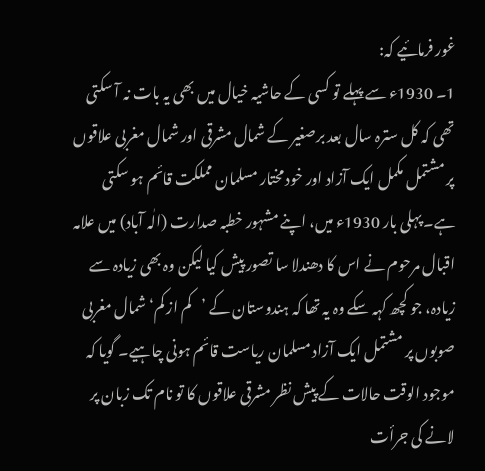غور فرمائیے کہ:
1۔ 1930ء سے پہلے تو کسی کے حاشیہ خیال میں بھی یہ بات نہ آ سکتی تھی کہ کل سترہ سال بعد برصغیر کے شمال مشرقی اور شمال مغربی علاقوں پر مشتمل مکمل ایک آزاد اور خود مختار مسلمان مملکت قائم ہو سکتی ہے۔ پہلی بار 1930ء میں، اپنے مشہور خطبہ صدارت (الٰہ آباد) میں علامہ اقبال مرحوم نے اس کا دھندلا سا تصور پیش کیا لیکن وہ بھی زیادہ سے زیادہ، جو کچھ کہہ سکے وہ یہ تھا کہ ہندوستان کے ’کم از کم‘ شمال مغربی صوبوں پر مشتمل ایک آزاد مسلمان ریاست قائم ہونی چاہیے۔ گویا کہ موجود الوقت حالات کے پیش نظر مشرقی علاقوں کا تو نام تک زبان پر لانے کی جرأت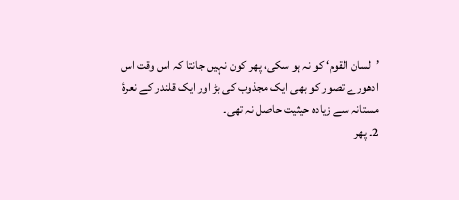’لسان القوم‘ کو نہ ہو سکی، پھر کون نہیں جانتا کہ اس وقت اس ادھورے تصور کو بھی ایک مجذوب کی بڑ اور ایک قلندر کے نعرۂ مستانہ سے زیادہ حیثیت حاصل نہ تھی۔
2۔ پھر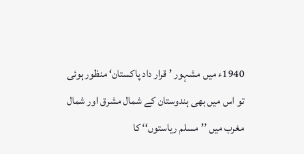1940ء میں مشہور ’قرار داد پاکستان‘ منظور ہوئی تو اس میں بھی ہندوستان کے شمال مشرق اور شمال مغرب میں ’’مسلم ریاستوں‘‘ کا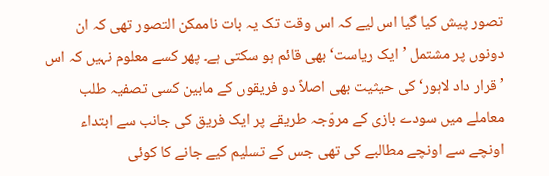تصور پیش کیا گیا اس لیے کہ اس وقت تک یہ بات ناممکن التصور تھی کہ ان دونوں پر مشتمل ’ایک ریاست‘ بھی قائم ہو سکتی ہے۔ پھر کسے معلوم نہیں کہ اس ’قرار داد لاہور‘ کی حیثیت بھی اصلاً دو فریقوں کے مابین کسی تصفیہ طلب معاملے میں سودے بازی کے مروّجہ طریقے پر ایک فریق کی جانب سے ابتداء اونچے سے اونچے مطالبے کی تھی جس کے تسلیم کیے جانے کا کوئی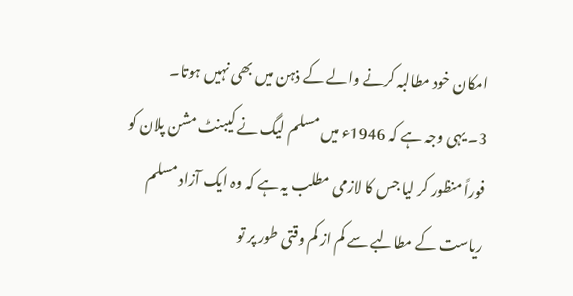امکان خود مطالبہ کرنے والے کے ذہن میں بھی نہیں ہوتا۔
3۔ یہی وجہ ہے کہ 1946ء میں مسلم لیگ نے کیبنٹ مشن پلان کو فوراً منظور کر لیا جس کا لازمی مطلب یہ ہے کہ وہ ایک آزاد مسلم ریاست کے مطالبے سے کم از کم وقتی طور پر تو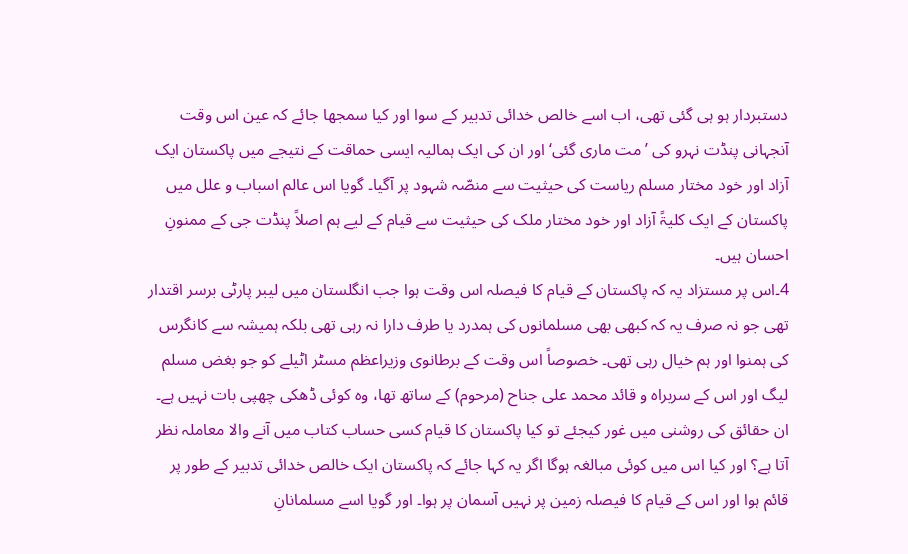دستبردار ہو ہی گئی تھی، اب اسے خالص خدائی تدبیر کے سوا اور کیا سمجھا جائے کہ عین اس وقت آنجہانی پنڈت نہرو کی ’مت ماری گئی‘ اور ان کی ایک ہمالیہ ایسی حماقت کے نتیجے میں پاکستان ایک آزاد اور خود مختار مسلم ریاست کی حیثیت سے منصّہ شہود پر آگیا۔ گویا اس عالم اسباب و علل میں پاکستان کے ایک کلیۃً آزاد اور خود مختار ملک کی حیثیت سے قیام کے لیے ہم اصلاً پنڈت جی کے ممنونِ احسان ہیں۔
4۔اس پر مستزاد یہ کہ پاکستان کے قیام کا فیصلہ اس وقت ہوا جب انگلستان میں لیبر پارٹی برسر اقتدار تھی جو نہ صرف یہ کہ کبھی بھی مسلمانوں کی ہمدرد یا طرف دارا نہ رہی تھی بلکہ ہمیشہ سے کانگرس کی ہمنوا اور ہم خیال رہی تھی۔ خصوصاً اس وقت کے برطانوی وزیراعظم مسٹر اٹیلے کو جو بغض مسلم لیگ اور اس کے سربراہ و قائد محمد علی جناح (مرحوم) کے ساتھ تھا، وہ کوئی ڈھکی چھپی بات نہیں ہے۔
ان حقائق کی روشنی میں غور کیجئے تو کیا پاکستان کا قیام کسی حساب کتاب میں آنے والا معاملہ نظر آتا ہے؟ اور کیا اس میں کوئی مبالغہ ہوگا اگر یہ کہا جائے کہ پاکستان ایک خالص خدائی تدبیر کے طور پر قائم ہوا اور اس کے قیام کا فیصلہ زمین پر نہیں آسمان پر ہوا۔ اور گویا اسے مسلمانانِ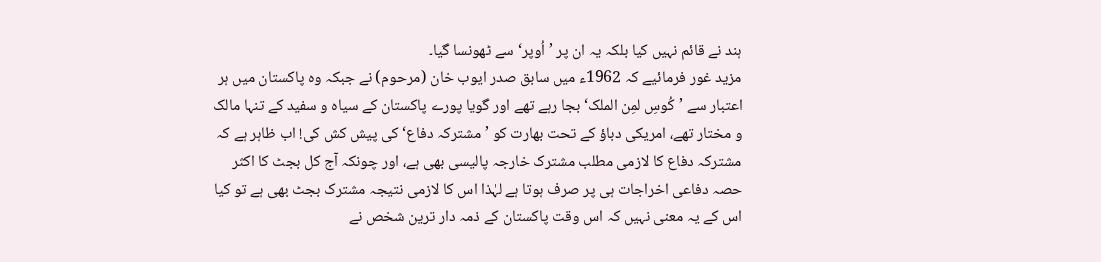ہند نے قائم نہیں کیا بلکہ یہ ان پر ’اُوپر‘ سے ٹھونسا گیا۔
مزید غور فرمائیے کہ 1962ء میں سابق صدر ایوب خان (مرحوم) نے جبکہ وہ پاکستان میں ہر اعتبار سے ’کُوسِ لمِن الملک‘ بجا رہے تھے اور گویا پورے پاکستان کے سیاہ و سفید کے تنہا مالک و مختار تھے، امریکی دباؤ کے تحت بھارت کو ’مشترکہ دفاع‘ کی پیش کش کی! اب ظاہر ہے کہ مشترکہ دفاع کا لازمی مطلب مشترک خارجہ پالیسی بھی ہے، اور چونکہ آج کل بجٹ کا اکثر حصہ دفاعی اخراجات ہی پر صرف ہوتا ہے لہٰذا اس کا لازمی نتیجہ مشترک بجٹ بھی ہے تو کیا اس کے یہ معنی نہیں کہ اس وقت پاکستان کے ذمہ دار ترین شخص نے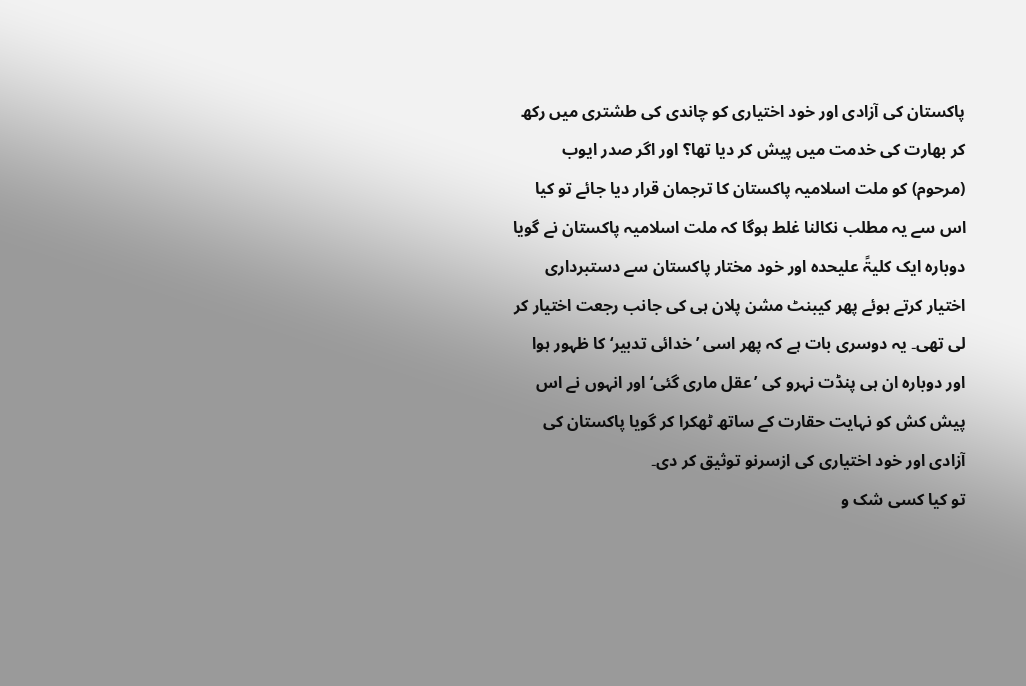پاکستان کی آزادی اور خود اختیاری کو چاندی کی طشتری میں رکھ کر بھارت کی خدمت میں پیش کر دیا تھا؟ اور اگر صدر ایوب (مرحوم) کو ملت اسلامیہ پاکستان کا ترجمان قرار دیا جائے تو کیا اس سے یہ مطلب نکالنا غلط ہوگا کہ ملت اسلامیہ پاکستان نے گویا دوبارہ ایک کلیۃً علیحدہ اور خود مختار پاکستان سے دستبرداری اختیار کرتے ہوئے پھر کیبنٹ مشن پلان ہی کی جانب رجعت اختیار کر لی تھی۔ یہ دوسری بات ہے کہ پھر اسی ’خدائی تدبیر‘ کا ظہور ہوا اور دوبارہ ان ہی پنڈت نہرو کی ’عقل ماری گئی‘ اور انہوں نے اس پیش کش کو نہایت حقارت کے ساتھ ٹھکرا کر گویا پاکستان کی آزادی اور خود اختیاری کی ازسرنو توثیق کر دی۔
تو کیا کسی شک و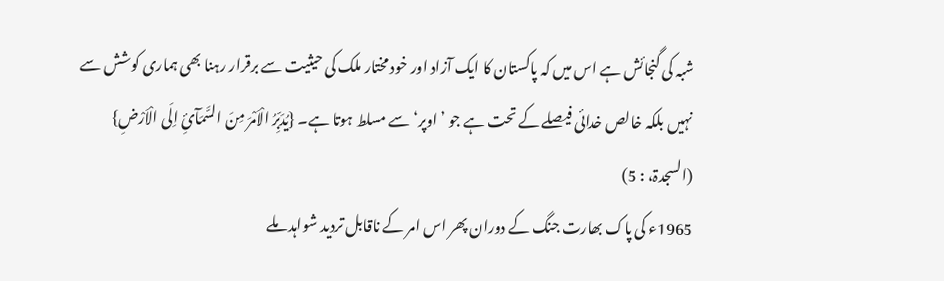شبہ کی گنجائش ہے اس میں کہ پاکستان کا ایک آزاد اور خود مختار ملک کی حیثیت سے برقرار رہنا بھی ہماری کوشش سے نہیں بلکہ خالص خدائی فیصلے کے تحت ہے جو ’اوپر‘ سے مسلط ہوتا ہے۔ {یُدَبِّرُ الْاَمْرَ مِنَ السَّمَآئِ اِلَی الْاَرْضِ} (السجدۃ، : 5)
1965ء کی پاک بھارت جنگ کے دوران پھر اس امر کے ناقابل تردید شواہد ملے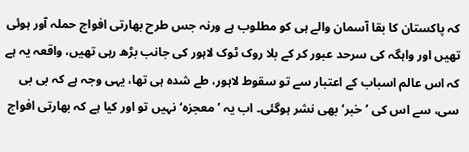کہ پاکستان کا بقا آسمان والے ہی کو مطلوب ہے ورنہ جس طرح بھارتی افواج حملہ آور ہوئی تھیں اور واہگہ کی سرحد عبور کر کے بلا روک ٹوک لاہور کی جانب بڑھ رہی تھیں، واقعہ یہ ہے کہ اس عالم اسباب کے اعتبار سے تو سقوط لاہور، طے شدہ ہی تھا، یہی وجہ ہے کہ بی بی سی، سے اس کی ’خبر‘ بھی نشر ہوگئی۔ اب یہ ’معجزہ‘ نہیں تو اور کیا ہے کہ بھارتی افواج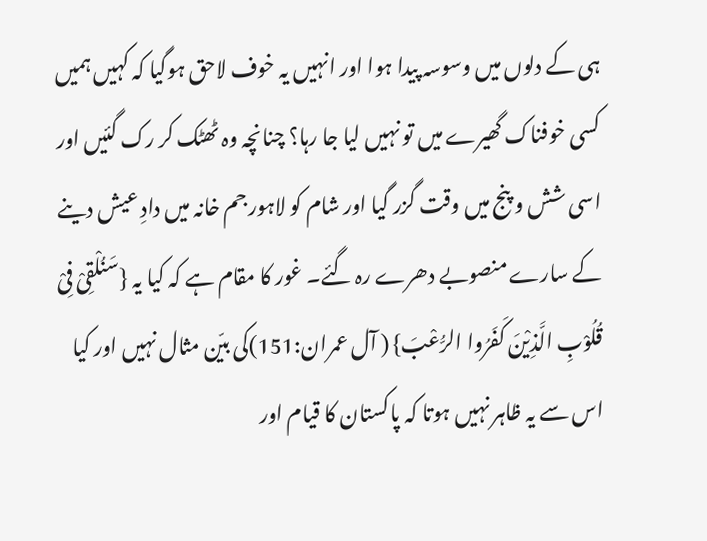ہی کے دلوں میں وسوسہ پیدا ہوا اور انہیں یہ خوف لاحق ہوگیا کہ کہیں ہمیں کسی خوفناک گھیرے میں تو نہیں لیا جا رہا؟ چنانچہ وہ ٹھٹک کر رک گئیں اور اسی شش و پنج میں وقت گزر گیا اور شام کو لاہور جم خانہ میں دادِ عیش دینے کے سارے منصوبے دھرے رہ گئے۔ غور کا مقام ہے کہ کیا یہ {سَنُلْقِیْ فِیْ قُلُوْبِ الَّذِیْنَ کَفَرُوا الرُّعْبَ} ( آل عمران:151)کی بیّن مثال نہیں اور کیا اس سے یہ ظاہر نہیں ہوتا کہ پاکستان کا قیام اور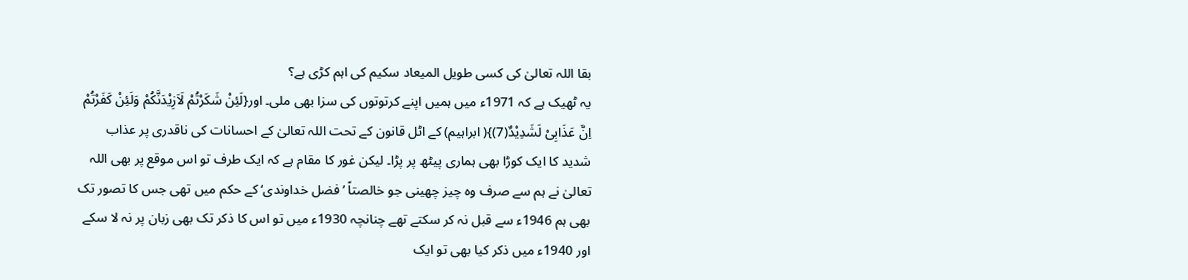بقا اللہ تعالیٰ کی کسی طویل المیعاد سکیم کی اہم کڑی ہے؟
یہ ٹھیک ہے کہ 1971ء میں ہمیں اپنے کرتوتوں کی سزا بھی ملی۔ اور{لَئِنْ شَکَرْتُمْ لَاَزِیْدَنَّکُمْ وَلَئِنْ کَفَرْتُمْ اِنَّ عَذَابِیْ لَشَدِیْدٌ(7)}( ابراہیم) کے اٹل قانون کے تحت اللہ تعالیٰ کے احسانات کی ناقدری پر عذاب شدید کا ایک کوڑا بھی ہماری پیٹھ پر پڑا۔ لیکن غور کا مقام ہے کہ ایک طرف تو اس موقع پر بھی اللہ تعالیٰ نے ہم سے صرف وہ چیز چھینی جو خالصتاً ’فضل خداوندی‘ کے حکم میں تھی جس کا تصور تک بھی ہم 1946ء سے قبل نہ کر سکتے تھے چنانچہ 1930ء میں تو اس کا ذکر تک بھی زبان پر نہ لا سکے اور 1940ء میں ذکر کیا بھی تو ایک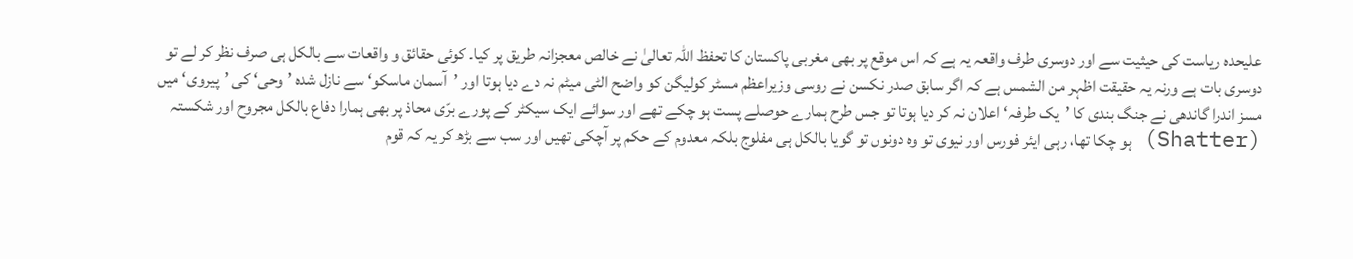علیحدہ ریاست کی حیثیت سے اور دوسری طرف واقعہ یہ ہے کہ اس موقع پر بھی مغربی پاکستان کا تحفظ اللہ تعالیٰ نے خالص معجزانہ طریق پر کیا۔ کوئی حقائق و واقعات سے بالکل ہی صرف نظر کر لے تو دوسری بات ہے ورنہ یہ حقیقت اظہر من الشمس ہے کہ اگر سابق صدر نکسن نے روسی وزیراعظم مسٹر کولیگن کو واضح الٹی میٹم نہ دے دیا ہوتا اور ’آسمان ماسکو‘ سے نازل شدہ ’وحی‘ کی ’پیروی‘ میں مسز اندرا گاندھی نے جنگ بندی کا ’یک طرفہ‘ اعلان نہ کر دیا ہوتا تو جس طرح ہمارے حوصلے پست ہو چکے تھے اور سوائے ایک سیکٹر کے پورے برّی محاذ پر بھی ہمارا دفاع بالکل مجروح اور شکستہ (Shatter) ہو چکا تھا، رہی ایئر فورس اور نیوی تو وہ دونوں تو گویا بالکل ہی مفلوج بلکہ معدوم کے حکم پر آچکی تھیں اور سب سے بڑھ کر یہ کہ قوم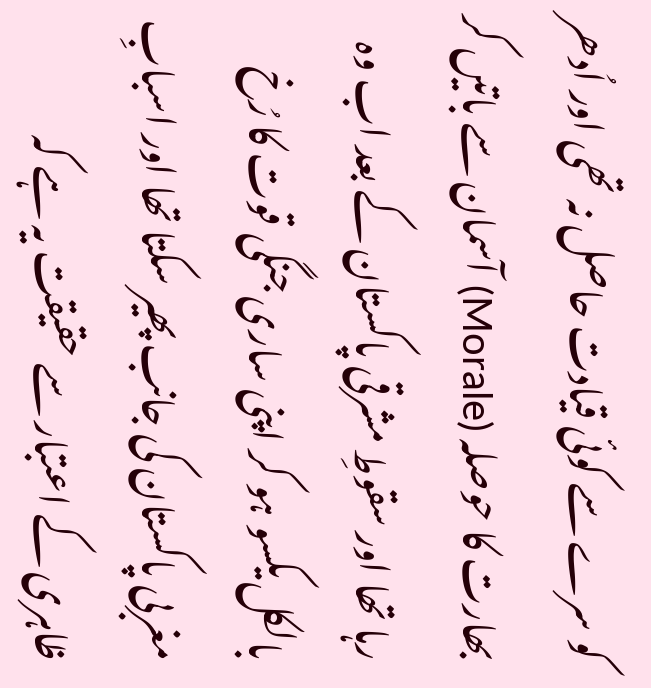کو سرے سے کوئی قیادت حاصل نہ تھی اور اُدھر بھارت کا حوصلہ (Morale) آسمان سے باتیں کر رہا تھا اور سقوطِ مشرقی پاکستان کے بعد اب وہ بالکل یکسو ہو کر اپنی ساری جنگی قوت کا رُخ مغربی پاکستان کی جانب پھیر سکتا تھا اور اسبابِ ظاہری کے اعتبار سے حقیقت یہ ہے کہ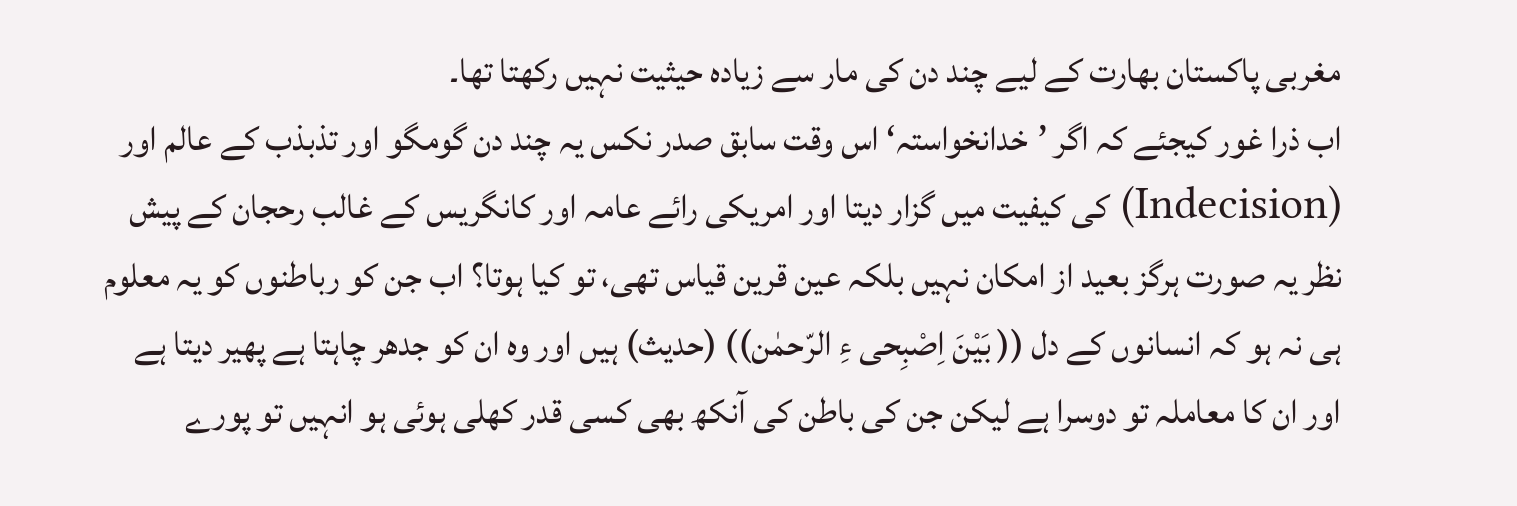مغربی پاکستان بھارت کے لیے چند دن کی مار سے زیادہ حیثیت نہیں رکھتا تھا۔
اب ذرا غور کیجئے کہ اگر ’خدانخواستہ‘ اس وقت سابق صدر نکس یہ چند دن گومگو اور تذبذب کے عالم اور (Indecision) کی کیفیت میں گزار دیتا اور امریکی رائے عامہ اور کانگریس کے غالب رحجان کے پیش نظر یہ صورت ہرگز بعید از امکان نہیں بلکہ عین قرین قیاس تھی، تو کیا ہوتا؟ اب جن کو رباطنوں کو یہ معلوم ہی نہ ہو کہ انسانوں کے دل (( بَیْنَ اِصْبِحی ءِ الرّحمٰن)) (حدیث) ہیں اور وہ ان کو جدھر چاہتا ہے پھیر دیتا ہے اور ان کا معاملہ تو دوسرا ہے لیکن جن کی باطن کی آنکھ بھی کسی قدر کھلی ہوئی ہو انہیں تو پورے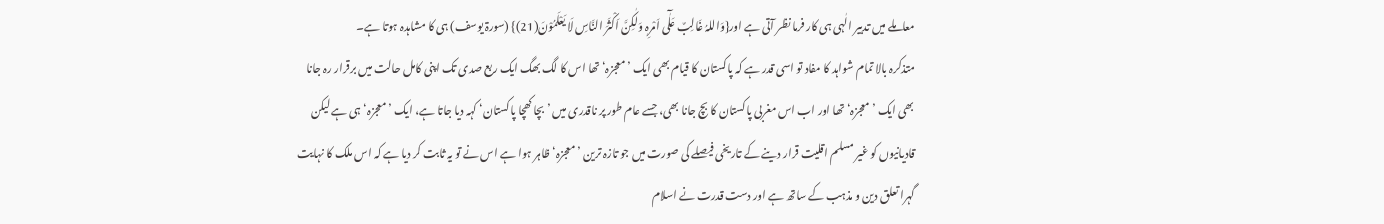معاملے میں تدبیر الٰہی ہی کار فرما نظر آتی ہے اور{وَاللہُ غَالِبٌ عَلٰٓی اَمْرِہٖ وَلٰکِنَّ اَکْثَرَ النَّاسِ لَا یَعْلَمُوْنَ(21)} (سورۃ یوسف) ہی کا مشاہدہ ہوتا ہے۔
متذکرہ بالا تمام شواہد کا مفاد تو اسی قدر ہے کہ پاکستان کا قیام بھی ایک ’معجزہ‘ تھا اس کا لگ بھگ ایک ربع صدی تک اپنی کامل حالت میں برقرار رہ جانا بھی ایک ’معجزہ‘ تھا اور اب اس مغربی پاکستان کا بچ جانا بھی، جسے عام طور پر ناقدری میں ’بچا کھچا پاکستان‘ کہہ دیا جاتا ہے، ایک ’معجزہ‘ ہی ہے لیکن قادیانیوں کو غیر مسلم اقلیت قرار دینے کے تاریخی فیصلے کی صورت میں جو تازہ ترین ’معجزہ‘ ظاہر ہوا ہے اس نے تو یہ ثابت کر دیا ہے کہ اس ملک کا نہایت گہرا تعلق دین و مذہب کے ساتھ ہے اور دست قدرت نے اسلام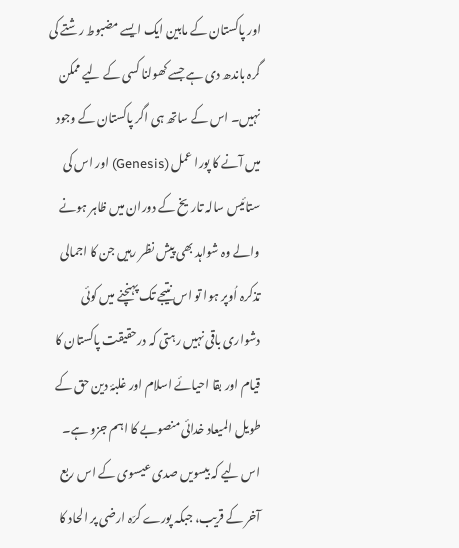اور پاکستان کے مابین ایک ایسے مضبوط رشتے کی گرہ باندھ دی ہے جسے کھولنا کسی کے لیے ممکن نہیں۔ اس کے ساتھ ہی اگر پاکستان کے وجود میں آنے کا پورا عمل (Genesis) اور اس کی ستائیس سالہ تاریخ کے دوران میں ظاہر ہونے والے وہ شواہد بھی پیش نظر رہیں جن کا اجمالی تذکرہ اُوپر ہوا تو اس نتیجے تک پہنچنے میں کوئی دشواری باقی نہیں رہتی کہ درحقیقت پاکستان کا قیام اور بقا احیائے اسلام اور غلبۂ دین حق کے طویل المیعاد خدائی منصوبے کا اہم جزو ہے۔
اس لیے کہ بیسویں صدی عیسوی کے اس ربع آخر کے قریب، جبکہ پورے کرّہ ارضی پر الحاد کا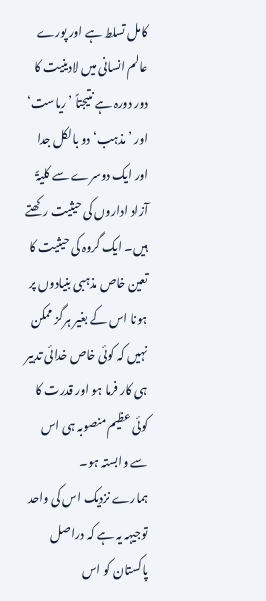کامل تسلط ہے اور پورے عالم انسانی میں لادینیت کا دور دورہ ہے نتیجتاً ’ریاست‘ اور ’مذہب‘ دو بالکل جدا اور ایک دوسرے سے کلیۃً آزاد اداروں کی حیثیت رکھتے ہیں۔ ایک گروہ کی حیثیت کا تعین خاص مذہبی بنیادوں پر ہونا اس کے بغیر ہرگز ممکن نہیں کہ کوئی خاص خدائی تدبیر ہی کار فرما ہو اور قدرت کا کوئی عظیم منصوبہ ہی اس سے وابستہ ہو۔
ہمارے نزدیک اس کی واحد توجیہہ یہ ہے کہ دراصل پاکستان کو اس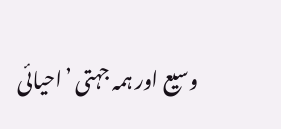وسیع اور ہمہ جہتی ’احیائی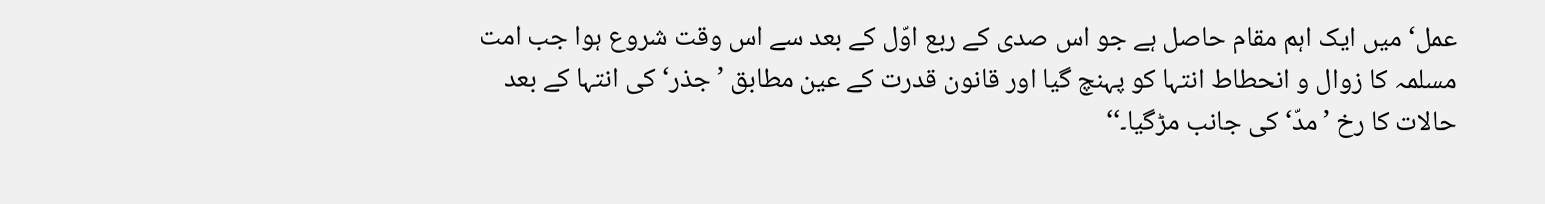عمل‘ میں ایک اہم مقام حاصل ہے جو اس صدی کے ربع اوّل کے بعد سے اس وقت شروع ہوا جب امت مسلمہ کا زوال و انحطاط انتہا کو پہنچ گیا اور قانون قدرت کے عین مطابق ’جذر‘ کی انتہا کے بعد حالات کا رخ ’مدّ‘ کی جانب مڑگیا۔‘‘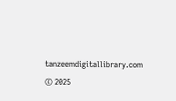tanzeemdigitallibrary.com © 2025